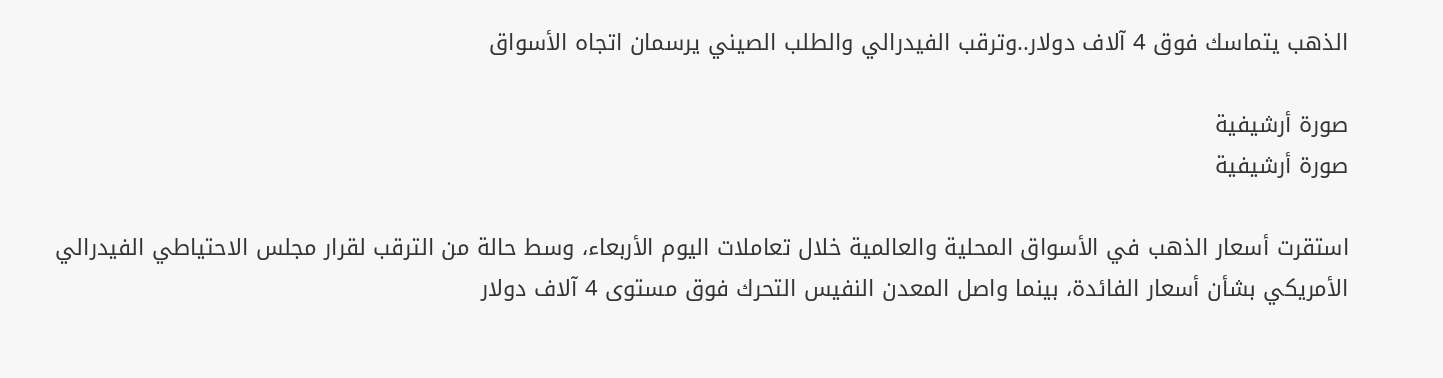الذهب يتماسك فوق 4 آلاف دولار..وترقب الفيدرالي والطلب الصيني يرسمان اتجاه الأسواق

صورة أرشيفية
صورة أرشيفية

استقرت أسعار الذهب في الأسواق المحلية والعالمية خلال تعاملات اليوم الأربعاء، وسط حالة من الترقب لقرار مجلس الاحتياطي الفيدرالي الأمريكي بشأن أسعار الفائدة، بينما واصل المعدن النفيس التحرك فوق مستوى 4 آلاف دولار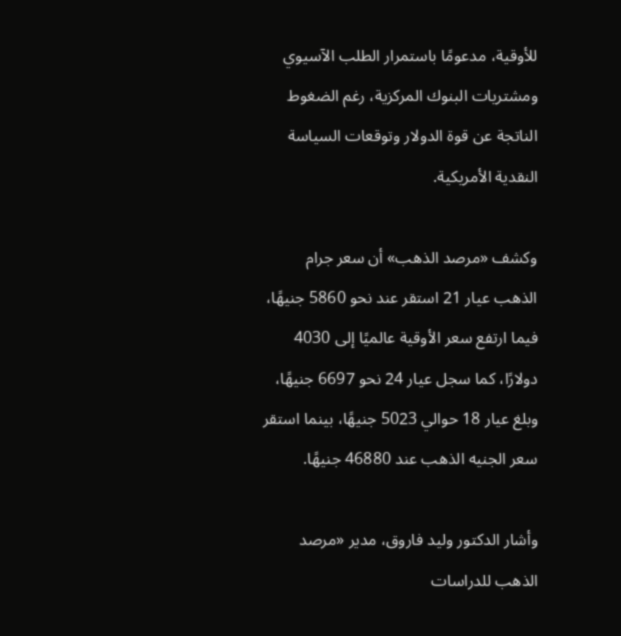للأوقية، مدعومًا باستمرار الطلب الآسيوي ومشتريات البنوك المركزية، رغم الضغوط الناتجة عن قوة الدولار وتوقعات السياسة النقدية الأمريكية.

وكشف «مرصد الذهب» أن سعر جرام الذهب عيار 21 استقر عند نحو 5860 جنيهًا، فيما ارتفع سعر الأوقية عالميًا إلى 4030 دولارًا، كما سجل عيار 24 نحو 6697 جنيهًا، وبلغ عيار 18 حوالي 5023 جنيهًا، بينما استقر سعر الجنيه الذهب عند 46880 جنيهًا.

وأشار الدكتور وليد فاروق، مدير «مرصد الذهب للدراسات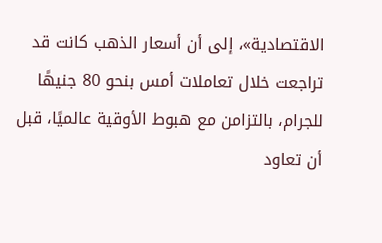الاقتصادية»، إلى أن أسعار الذهب كانت قد تراجعت خلال تعاملات أمس بنحو 80 جنيهًا للجرام، بالتزامن مع هبوط الأوقية عالميًا، قبل أن تعاود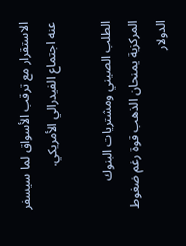الاستقرار مع ترقب الأسواق لما سيسفر عنه اجتماع الفيدرالي الأمريكي.

الطلب الصيني ومشتريات البنوك المركزية يمنحان الذهب قوة رغم ضغوط الدولار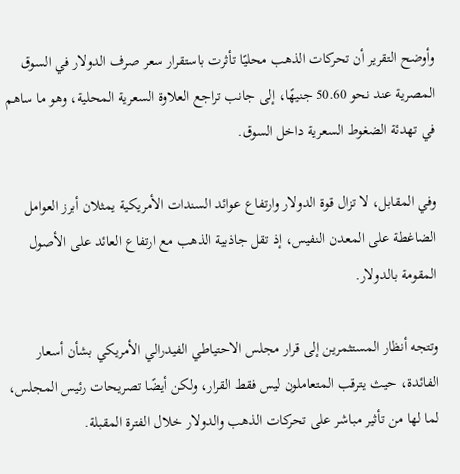وأوضح التقرير أن تحركات الذهب محليًا تأثرت باستقرار سعر صرف الدولار في السوق المصرية عند نحو 50.60 جنيهًا، إلى جانب تراجع العلاوة السعرية المحلية، وهو ما ساهم في تهدئة الضغوط السعرية داخل السوق.

وفي المقابل، لا تزال قوة الدولار وارتفاع عوائد السندات الأمريكية يمثلان أبرز العوامل الضاغطة على المعدن النفيس، إذ تقل جاذبية الذهب مع ارتفاع العائد على الأصول المقومة بالدولار.

وتتجه أنظار المستثمرين إلى قرار مجلس الاحتياطي الفيدرالي الأمريكي بشأن أسعار الفائدة، حيث يترقب المتعاملون ليس فقط القرار، ولكن أيضًا تصريحات رئيس المجلس، لما لها من تأثير مباشر على تحركات الذهب والدولار خلال الفترة المقبلة.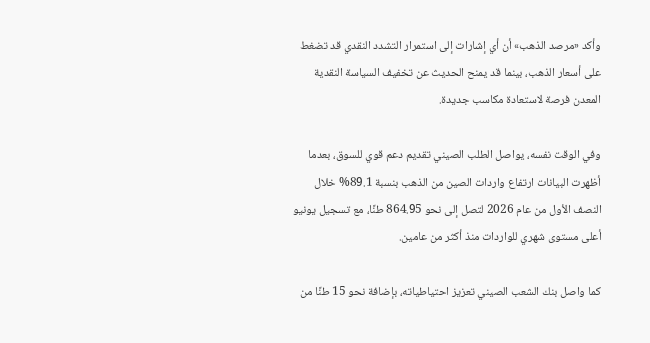وأكد «مرصد الذهب» أن أي إشارات إلى استمرار التشدد النقدي قد تضغط على أسعار الذهب، بينما قد يمنح الحديث عن تخفيف السياسة النقدية المعدن فرصة لاستعادة مكاسب جديدة.

وفي الوقت نفسه، يواصل الطلب الصيني تقديم دعم قوي للسوق، بعدما أظهرت البيانات ارتفاع واردات الصين من الذهب بنسبة 89.1% خلال النصف الأول من عام 2026 لتصل إلى نحو 864.95 طنًا، مع تسجيل يونيو أعلى مستوى شهري للواردات منذ أكثر من عامين.

كما واصل بنك الشعب الصيني تعزيز احتياطياته، بإضافة نحو 15 طنًا من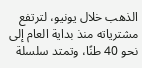الذهب خلال يونيو، لترتفع مشترياته منذ بداية العام إلى نحو 40 طنًا، وتمتد سلسلة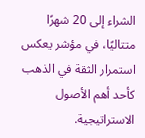الشراء إلى 20 شهرًا متتاليًا، في مؤشر يعكس استمرار الثقة في الذهب كأحد أهم الأصول الاستراتيجية.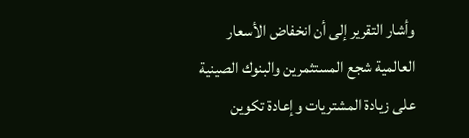وأشار التقرير إلى أن انخفاض الأسعار العالمية شجع المستثمرين والبنوك الصينية على زيادة المشتريات وإعادة تكوين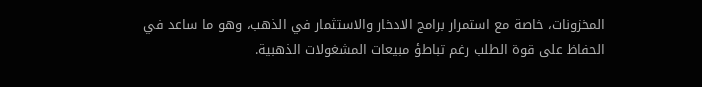المخزونات، خاصة مع استمرار برامج الادخار والاستثمار في الذهب، وهو ما ساعد في الحفاظ على قوة الطلب رغم تباطؤ مبيعات المشغولات الذهبية.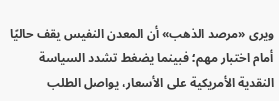ويرى «مرصد الذهب» أن المعدن النفيس يقف حاليًا أمام اختبار مهم؛ فبينما يضغط تشدد السياسة النقدية الأمريكية على الأسعار، يواصل الطلب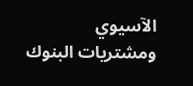الآسيوي ومشتريات البنوك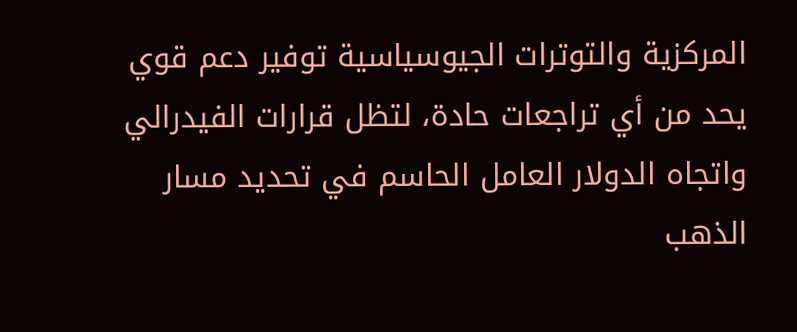المركزية والتوترات الجيوسياسية توفير دعم قوي يحد من أي تراجعات حادة، لتظل قرارات الفيدرالي واتجاه الدولار العامل الحاسم في تحديد مسار الذهب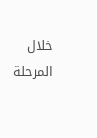خلال المرحلة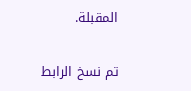المقبلة.

تم نسخ الرابط